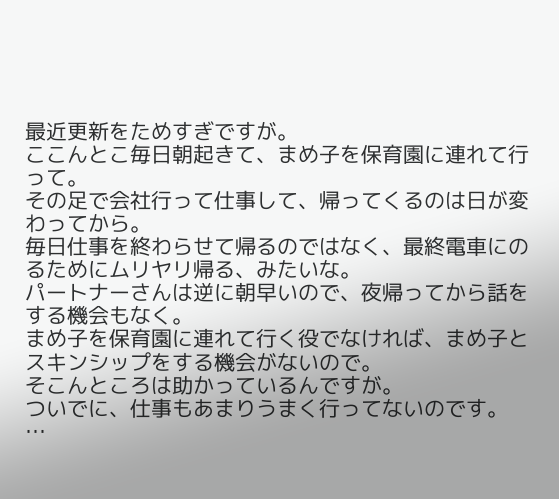最近更新をためすぎですが。
ここんとこ毎日朝起きて、まめ子を保育園に連れて行って。
その足で会社行って仕事して、帰ってくるのは日が変わってから。
毎日仕事を終わらせて帰るのではなく、最終電車にのるためにムリヤリ帰る、みたいな。
パートナーさんは逆に朝早いので、夜帰ってから話をする機会もなく。
まめ子を保育園に連れて行く役でなければ、まめ子とスキンシップをする機会がないので。
そこんところは助かっているんですが。
ついでに、仕事もあまりうまく行ってないのです。
…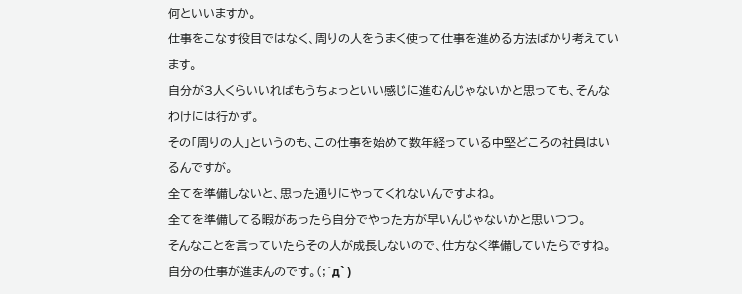何といいますか。
仕事をこなす役目ではなく、周りの人をうまく使って仕事を進める方法ばかり考えています。
自分が3人くらいいればもうちょっといい感じに進むんじゃないかと思っても、そんなわけには行かず。
その「周りの人」というのも、この仕事を始めて数年経っている中堅どころの社員はいるんですが。
全てを準備しないと、思った通りにやってくれないんですよね。
全てを準備してる暇があったら自分でやった方が早いんじゃないかと思いつつ。
そんなことを言っていたらその人が成長しないので、仕方なく準備していたらですね。
自分の仕事が進まんのです。(;´д` )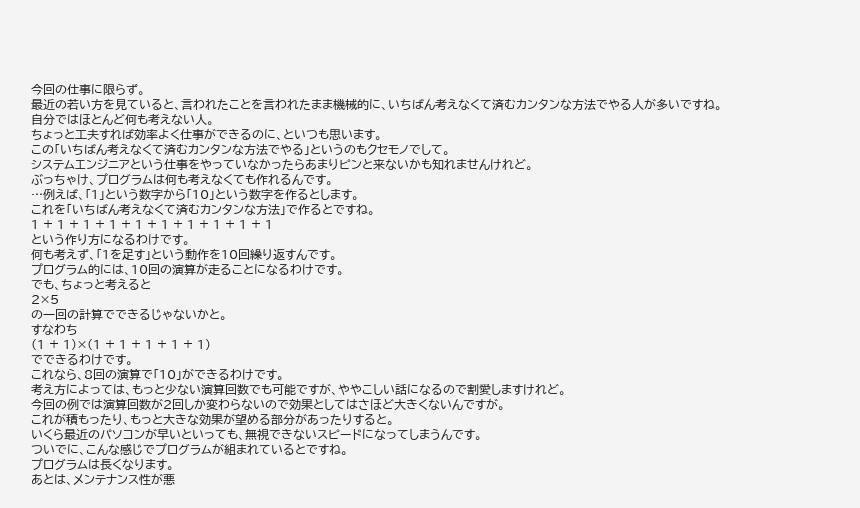今回の仕事に限らず。
最近の若い方を見ていると、言われたことを言われたまま機械的に、いちばん考えなくて済むカンタンな方法でやる人が多いですね。
自分ではほとんど何も考えない人。
ちょっと工夫すれば効率よく仕事ができるのに、といつも思います。
この「いちばん考えなくて済むカンタンな方法でやる」というのもクセモノでして。
システムエンジニアという仕事をやっていなかったらあまりピンと来ないかも知れませんけれど。
ぶっちゃけ、プログラムは何も考えなくても作れるんです。
…例えば、「1」という数字から「10」という数字を作るとします。
これを「いちばん考えなくて済むカンタンな方法」で作るとですね。
1 + 1 + 1 + 1 + 1 + 1 + 1 + 1 + 1 + 1
という作り方になるわけです。
何も考えず、「1を足す」という動作を10回繰り返すんです。
プログラム的には、10回の演算が走ることになるわけです。
でも、ちょっと考えると
2×5
の一回の計算でできるじゃないかと。
すなわち
(1 + 1)×(1 + 1 + 1 + 1 + 1)
でできるわけです。
これなら、8回の演算で「10」ができるわけです。
考え方によっては、もっと少ない演算回数でも可能ですが、ややこしい話になるので割愛しますけれど。
今回の例では演算回数が2回しか変わらないので効果としてはさほど大きくないんですが。
これが積もったり、もっと大きな効果が望める部分があったりすると。
いくら最近のパソコンが早いといっても、無視できないスピードになってしまうんです。
ついでに、こんな感じでプログラムが組まれているとですね。
プログラムは長くなります。
あとは、メンテナンス性が悪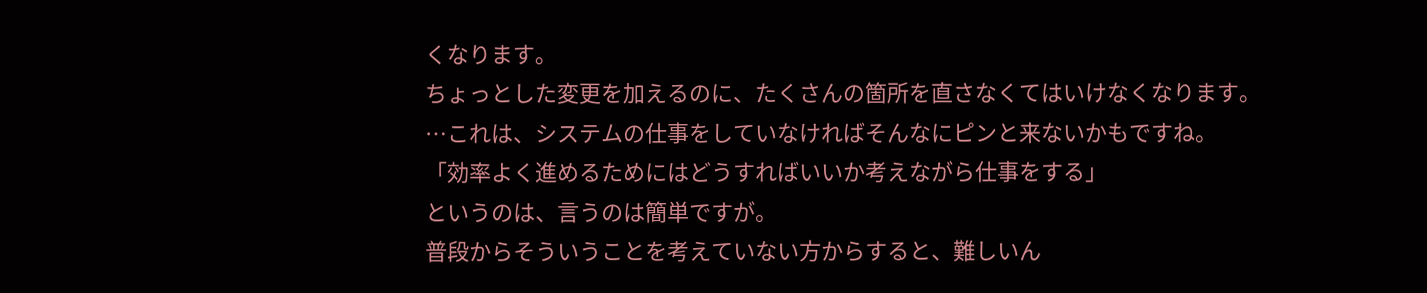くなります。
ちょっとした変更を加えるのに、たくさんの箇所を直さなくてはいけなくなります。
…これは、システムの仕事をしていなければそんなにピンと来ないかもですね。
「効率よく進めるためにはどうすればいいか考えながら仕事をする」
というのは、言うのは簡単ですが。
普段からそういうことを考えていない方からすると、難しいん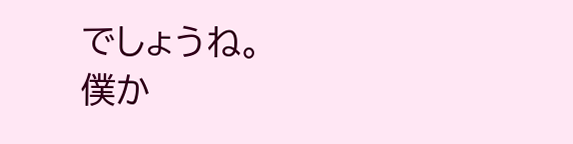でしょうね。
僕か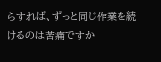らすれば、ずっと同じ作業を続けるのは苦痛ですか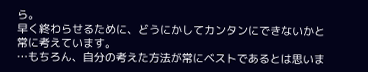ら。
早く終わらせるために、どうにかしてカンタンにできないかと常に考えています。
…もちろん、自分の考えた方法が常にベストであるとは思いま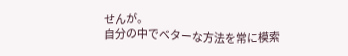せんが。
自分の中でベターな方法を常に模索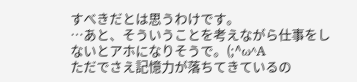すべきだとは思うわけです。
…あと、そういうことを考えながら仕事をしないとアホになりそうで。(;^ω^A
ただでさえ記憶力が落ちてきているの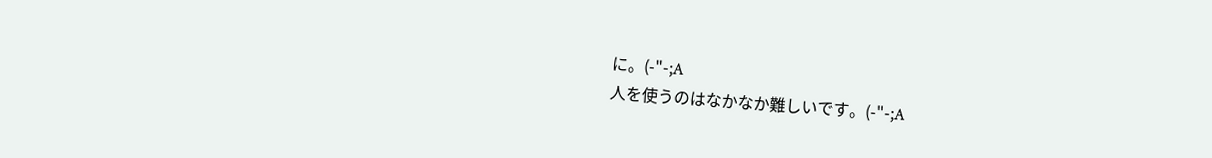に。(-"-;A
人を使うのはなかなか難しいです。(-"-;A